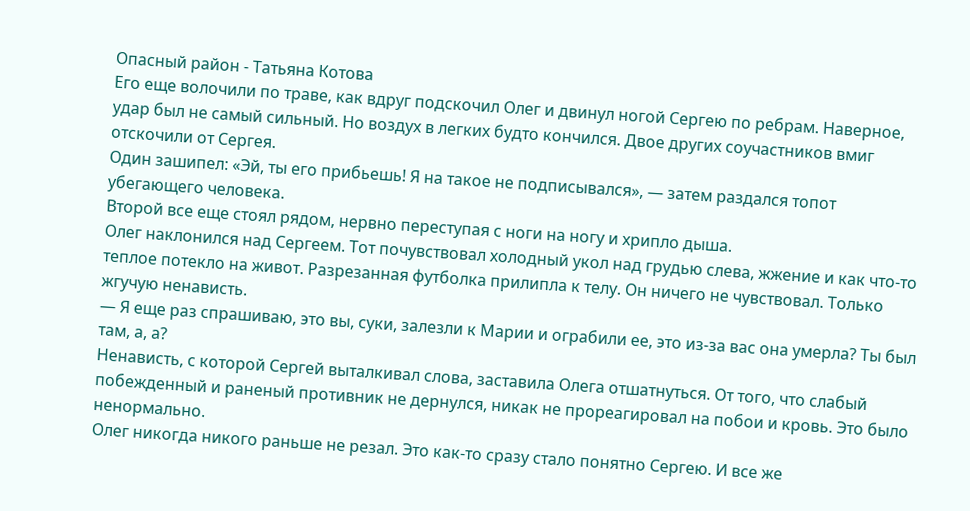Опасный район - Татьяна Котова
Его еще волочили по траве, как вдруг подскочил Олег и двинул ногой Сергею по ребрам. Наверное, удар был не самый сильный. Но воздух в легких будто кончился. Двое других соучастников вмиг отскочили от Сергея.
Один зашипел: «Эй, ты его прибьешь! Я на такое не подписывался», — затем раздался топот убегающего человека.
Второй все еще стоял рядом, нервно переступая с ноги на ногу и хрипло дыша.
Олег наклонился над Сергеем. Тот почувствовал холодный укол над грудью слева, жжение и как что-то теплое потекло на живот. Разрезанная футболка прилипла к телу. Он ничего не чувствовал. Только жгучую ненависть.
— Я еще раз спрашиваю, это вы, суки, залезли к Марии и ограбили ее, это из-за вас она умерла? Ты был там, а, а?
Ненависть, с которой Сергей выталкивал слова, заставила Олега отшатнуться. От того, что слабый побежденный и раненый противник не дернулся, никак не прореагировал на побои и кровь. Это было ненормально.
Олег никогда никого раньше не резал. Это как-то сразу стало понятно Сергею. И все же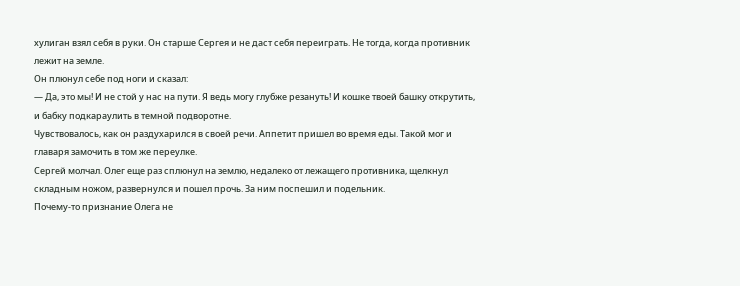хулиган взял себя в руки. Он старше Сергея и не даст себя переиграть. Не тогда, когда противник лежит на земле.
Он плюнул себе под ноги и сказал:
— Да, это мы! И не стой у нас на пути. Я ведь могу глубже резануть! И кошке твоей башку открутить, и бабку подкараулить в темной подворотне.
Чувствовалось, как он раздухарился в своей речи. Аппетит пришел во время еды. Такой мог и главаря замочить в том же переулке.
Сергей молчал. Олег еще раз сплюнул на землю, недалеко от лежащего противника, щелкнул складным ножом, развернулся и пошел прочь. За ним поспешил и подельник.
Почему-то признание Олега не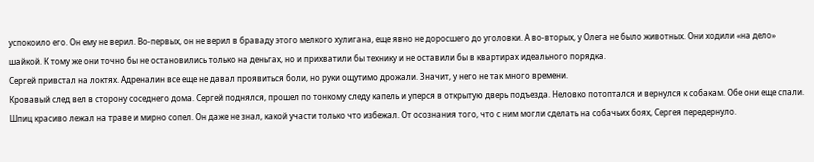успокоило его. Он ему не верил. Во-первых, он не верил в браваду этого мелкого хулигана, еще явно не доросшего до уголовки. А во-вторых, у Олега не было животных. Они ходили «на дело» шайкой. К тому же они точно бы не остановились только на деньгах, но и прихватили бы технику и не оставили бы в квартирах идеального порядка.
Сергей привстал на локтях. Адреналин все еще не давал проявиться боли, но руки ощутимо дрожали. Значит, у него не так много времени.
Кровавый след вел в сторону соседнего дома. Сергей поднялся, прошел по тонкому следу капель и уперся в открытую дверь подъезда. Неловко потоптался и вернулся к собакам. Обе они еще спали. Шпиц красиво лежал на траве и мирно сопел. Он даже не знал, какой участи только что избежал. От осознания того, что с ним могли сделать на собачьих боях, Сергея передернуло.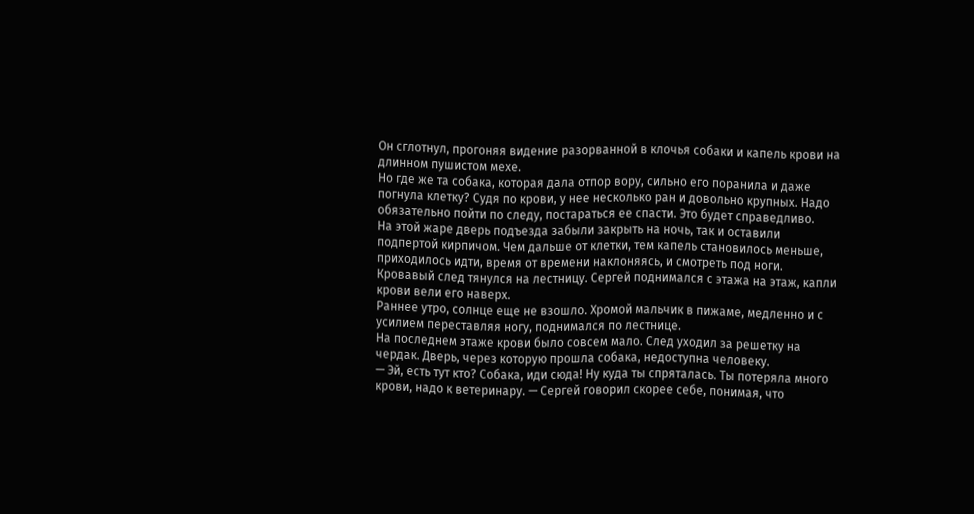Он сглотнул, прогоняя видение разорванной в клочья собаки и капель крови на длинном пушистом мехе.
Но где же та собака, которая дала отпор вору, сильно его поранила и даже погнула клетку? Судя по крови, у нее несколько ран и довольно крупных. Надо обязательно пойти по следу, постараться ее спасти. Это будет справедливо.
На этой жаре дверь подъезда забыли закрыть на ночь, так и оставили подпертой кирпичом. Чем дальше от клетки, тем капель становилось меньше, приходилось идти, время от времени наклоняясь, и смотреть под ноги.
Кровавый след тянулся на лестницу. Сергей поднимался с этажа на этаж, капли крови вели его наверх.
Раннее утро, солнце еще не взошло. Хромой мальчик в пижаме, медленно и с усилием переставляя ногу, поднимался по лестнице.
На последнем этаже крови было совсем мало. След уходил за решетку на чердак. Дверь, через которую прошла собака, недоступна человеку.
— Эй, есть тут кто? Собака, иди сюда! Ну куда ты спряталась. Ты потеряла много крови, надо к ветеринару. — Сергей говорил скорее себе, понимая, что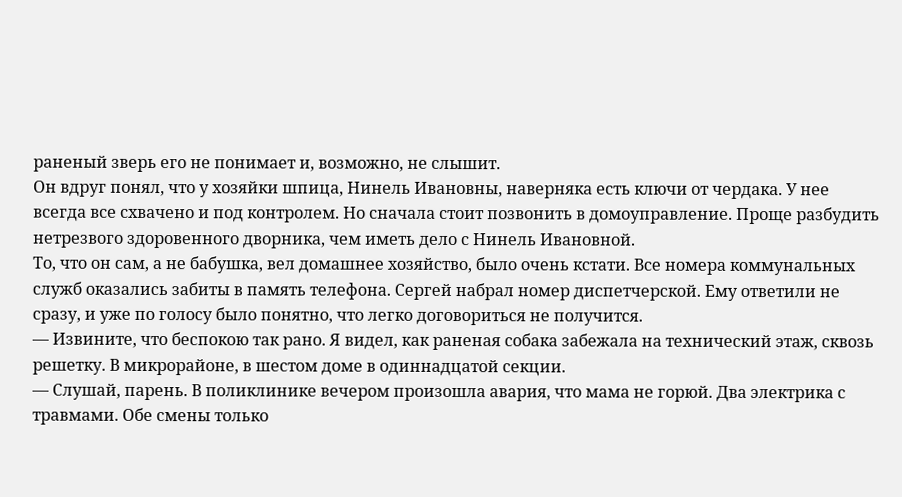раненый зверь его не понимает и, возможно, не слышит.
Он вдруг понял, что у хозяйки шпица, Нинель Ивановны, наверняка есть ключи от чердака. У нее всегда все схвачено и под контролем. Но сначала стоит позвонить в домоуправление. Проще разбудить нетрезвого здоровенного дворника, чем иметь дело с Нинель Ивановной.
То, что он сам, а не бабушка, вел домашнее хозяйство, было очень кстати. Все номера коммунальных служб оказались забиты в память телефона. Сергей набрал номер диспетчерской. Ему ответили не сразу, и уже по голосу было понятно, что легко договориться не получится.
— Извините, что беспокою так рано. Я видел, как раненая собака забежала на технический этаж, сквозь решетку. В микрорайоне, в шестом доме в одиннадцатой секции.
— Слушай, парень. В поликлинике вечером произошла авария, что мама не горюй. Два электрика с травмами. Обе смены только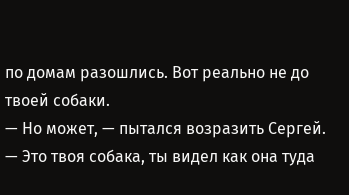по домам разошлись. Вот реально не до твоей собаки.
— Но может, — пытался возразить Сергей.
— Это твоя собака, ты видел как она туда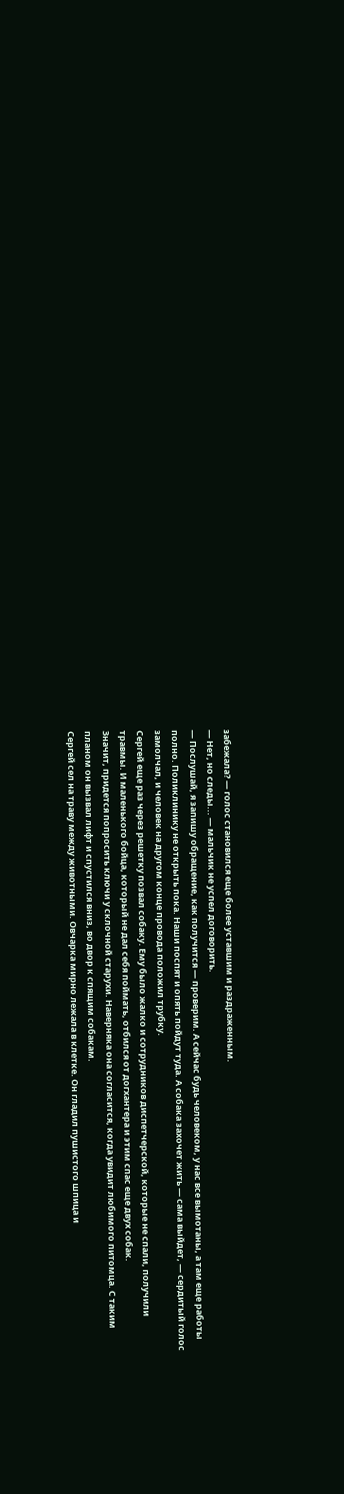забежала? — голос становился еще более уставшим и раздраженным.
— Нет, но следы... — мальчик не успел договорить.
— Послушай, я запишу обращение, как получится — проверим. А сейчас будь человеком, у нас все вымотаны, а там еще работы полно. Поликлинику не открыть пока. Наши поспят и опять пойдут туда. А собака захочет жить — сама выйдет, — сердитый голос замолчал, и человек на другом конце провода положил трубку.
Сергей еще раз через решетку позвал собаку. Ему было жалко и сотрудников диспетчерской, которые не спали, получили травмы. И маленького бойца, который не дал себя поймать, отбился от догхантера и этим спас еще двух собак.
Значит, придется попросить ключи у склочной старухи. Наверняка она согласится, когда увидит любимого питомца. С таким планом он вызвал лифт и спустился вниз, во двор к спящим собакам.
Сергей сел на траву между животными. Овчарка мирно лежала в клетке. Он гладил пушистого шпица и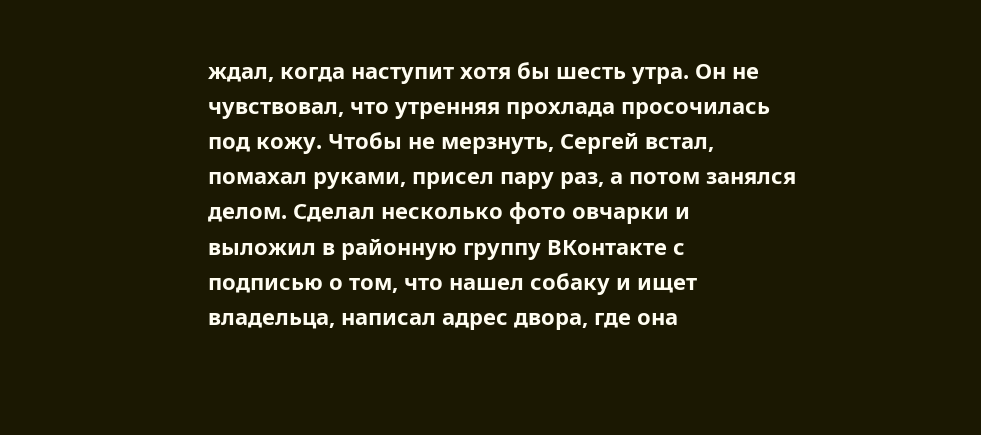ждал, когда наступит хотя бы шесть утра. Он не чувствовал, что утренняя прохлада просочилась под кожу. Чтобы не мерзнуть, Сергей встал, помахал руками, присел пару раз, а потом занялся делом. Сделал несколько фото овчарки и выложил в районную группу ВКонтакте с подписью о том, что нашел собаку и ищет владельца, написал адрес двора, где она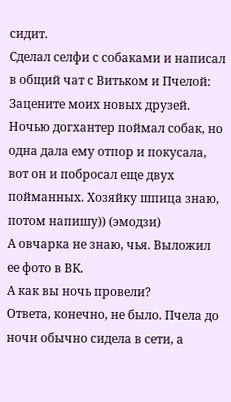сидит.
Сделал селфи с собаками и написал в общий чат с Витьком и Пчелой:
Зацените моих новых друзей. Ночью догхантер поймал собак, но одна дала ему отпор и покусала, вот он и побросал еще двух пойманных. Хозяйку шпица знаю, потом напишу)) (эмодзи)
А овчарка не знаю, чья. Выложил ее фото в ВК.
А как вы ночь провели?
Ответа, конечно, не было. Пчела до ночи обычно сидела в сети, а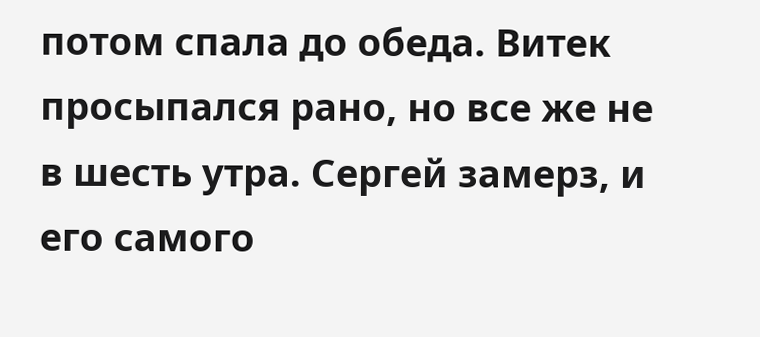потом спала до обеда. Витек просыпался рано, но все же не в шесть утра. Сергей замерз, и его самого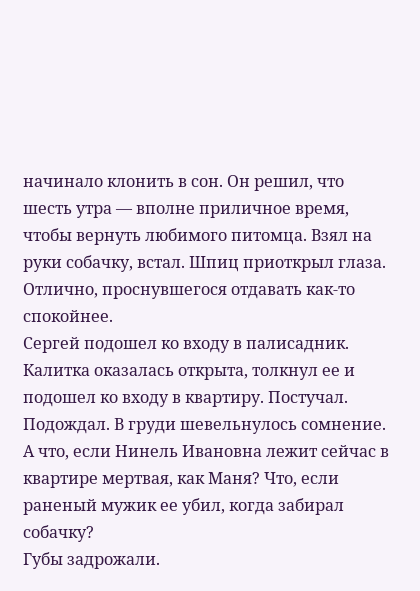начинало клонить в сон. Он решил, что шесть утра — вполне приличное время, чтобы вернуть любимого питомца. Взял на руки собачку, встал. Шпиц приоткрыл глаза. Отлично, проснувшегося отдавать как-то спокойнее.
Сергей подошел ко входу в палисадник. Калитка оказалась открыта, толкнул ее и подошел ко входу в квартиру. Постучал. Подождал. В груди шевельнулось сомнение. А что, если Нинель Ивановна лежит сейчас в квартире мертвая, как Маня? Что, если раненый мужик ее убил, когда забирал собачку?
Губы задрожали.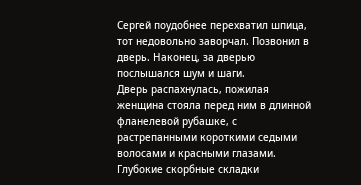Сергей поудобнее перехватил шпица, тот недовольно заворчал. Позвонил в дверь. Наконец, за дверью послышался шум и шаги.
Дверь распахнулась, пожилая женщина стояла перед ним в длинной фланелевой рубашке, с растрепанными короткими седыми волосами и красными глазами. Глубокие скорбные складки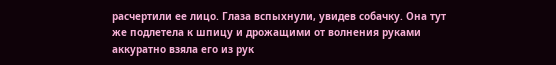расчертили ее лицо. Глаза вспыхнули, увидев собачку. Она тут же подлетела к шпицу и дрожащими от волнения руками аккуратно взяла его из рук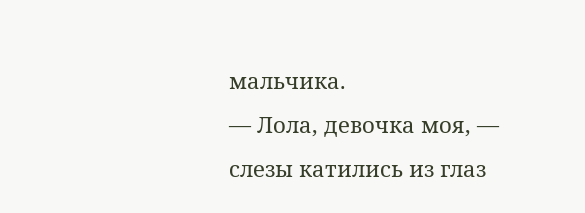мальчика.
— Лола, девочка моя, — слезы катились из глаз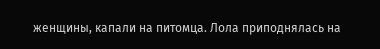женщины, капали на питомца. Лола приподнялась на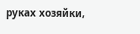руках хозяйки,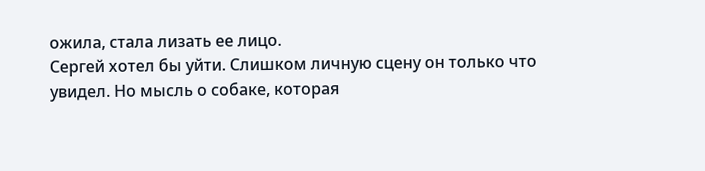ожила, стала лизать ее лицо.
Сергей хотел бы уйти. Слишком личную сцену он только что увидел. Но мысль о собаке, которая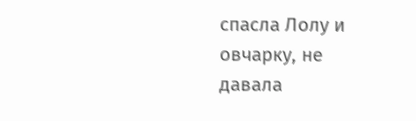спасла Лолу и овчарку, не давала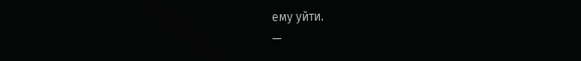ему уйти.
—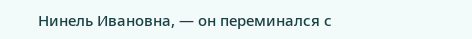Нинель Ивановна, — он переминался с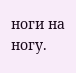ноги на ногу.